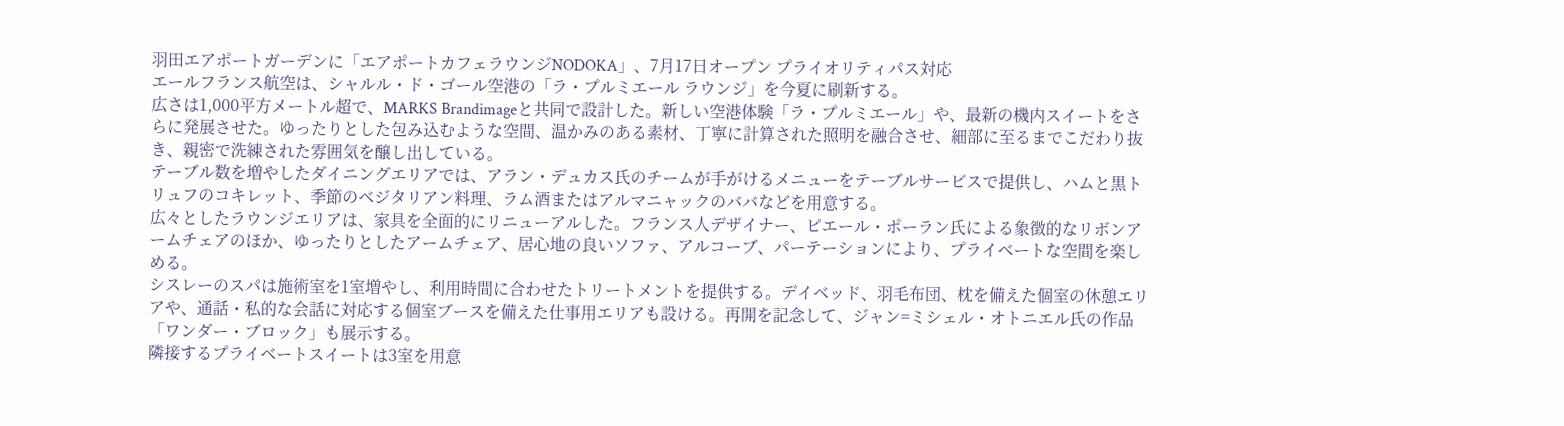羽田エアポートガーデンに「エアポートカフェラウンジNODOKA」、7月17日オープン プライオリティパス対応
エールフランス航空は、シャルル・ド・ゴール空港の「ラ・プルミエール ラウンジ」を今夏に刷新する。
広さは1,000平方メートル超で、MARKS Brandimageと共同で設計した。新しい空港体験「ラ・プルミエール」や、最新の機内スイートをさらに発展させた。ゆったりとした包み込むような空間、温かみのある素材、丁寧に計算された照明を融合させ、細部に至るまでこだわり抜き、親密で洗練された雰囲気を醸し出している。
テーブル数を増やしたダイニングエリアでは、アラン・デュカス氏のチームが手がけるメニューをテーブルサービスで提供し、ハムと黒トリュフのコキレット、季節のベジタリアン料理、ラム酒またはアルマニャックのババなどを用意する。
広々としたラウンジエリアは、家具を全面的にリニューアルした。フランス人デザイナー、ピエール・ポーラン氏による象徴的なリボンアームチェアのほか、ゆったりとしたアームチェア、居心地の良いソファ、アルコーブ、パーテーションにより、プライベートな空間を楽しめる。
シスレーのスパは施術室を1室増やし、利用時間に合わせたトリートメントを提供する。デイベッド、羽毛布団、枕を備えた個室の休憩エリアや、通話・私的な会話に対応する個室ブースを備えた仕事用エリアも設ける。再開を記念して、ジャン=ミシェル・オトニエル氏の作品「ワンダー・ブロック」も展示する。
隣接するプライベートスイートは3室を用意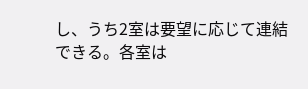し、うち2室は要望に応じて連結できる。各室は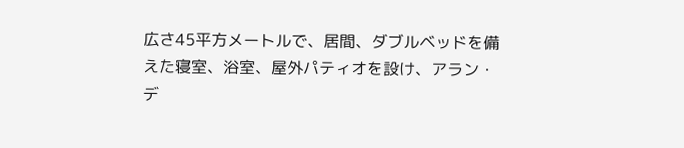広さ45平方メートルで、居間、ダブルベッドを備えた寝室、浴室、屋外パティオを設け、アラン・デ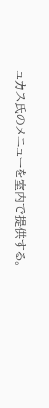ュカス氏のメニューを室内で提供する。